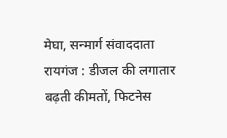मेघा, सन्मार्ग संवाददाता
रायगंज : डीजल की लगातार बढ़ती कीमतों, फिटनेस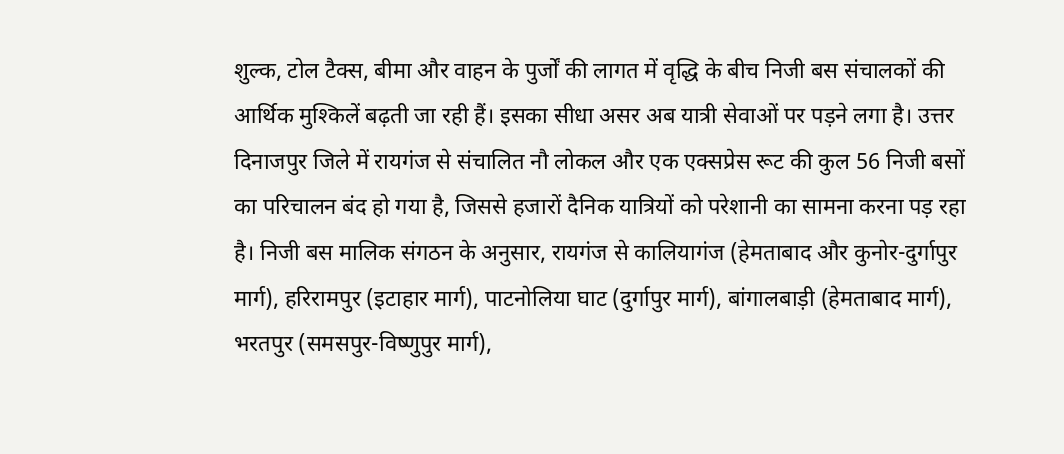शुल्क, टोल टैक्स, बीमा और वाहन के पुर्जों की लागत में वृद्धि के बीच निजी बस संचालकों की आर्थिक मुश्किलें बढ़ती जा रही हैं। इसका सीधा असर अब यात्री सेवाओं पर पड़ने लगा है। उत्तर दिनाजपुर जिले में रायगंज से संचालित नौ लोकल और एक एक्सप्रेस रूट की कुल 56 निजी बसों का परिचालन बंद हो गया है, जिससे हजारों दैनिक यात्रियों को परेशानी का सामना करना पड़ रहा है। निजी बस मालिक संगठन के अनुसार, रायगंज से कालियागंज (हेमताबाद और कुनोर-दुर्गापुर मार्ग), हरिरामपुर (इटाहार मार्ग), पाटनोलिया घाट (दुर्गापुर मार्ग), बांगालबाड़ी (हेमताबाद मार्ग), भरतपुर (समसपुर-विष्णुपुर मार्ग),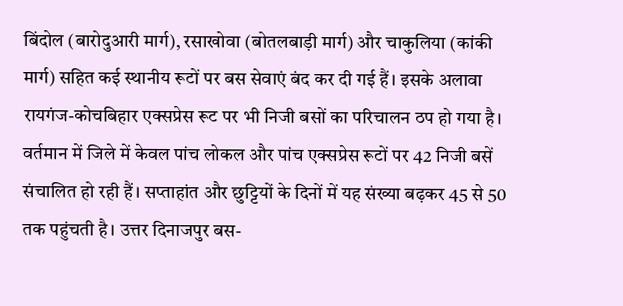बिंदोल (बारोदुआरी मार्ग), रसाखोवा (बोतलबाड़ी मार्ग) और चाकुलिया (कांकी मार्ग) सहित कई स्थानीय रूटों पर बस सेवाएं बंद कर दी गई हैं। इसके अलावा रायगंज-कोचबिहार एक्सप्रेस रूट पर भी निजी बसों का परिचालन ठप हो गया है। वर्तमान में जिले में केवल पांच लोकल और पांच एक्सप्रेस रूटों पर 42 निजी बसें संचालित हो रही हैं। सप्ताहांत और छुट्टियों के दिनों में यह संख्या बढ़कर 45 से 50 तक पहुंचती है। उत्तर दिनाजपुर बस-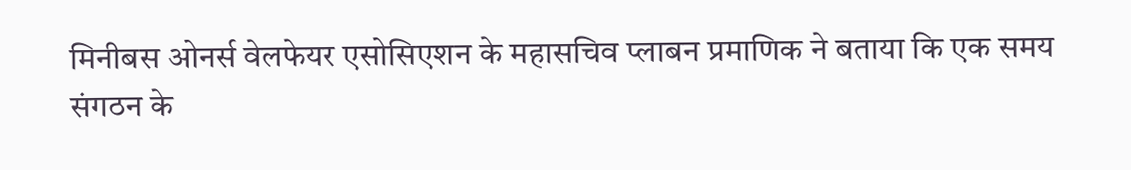मिनीबस ओनर्स वेलफेयर एसोसिएशन के महासचिव प्लाबन प्रमाणिक ने बताया कि एक समय संगठन के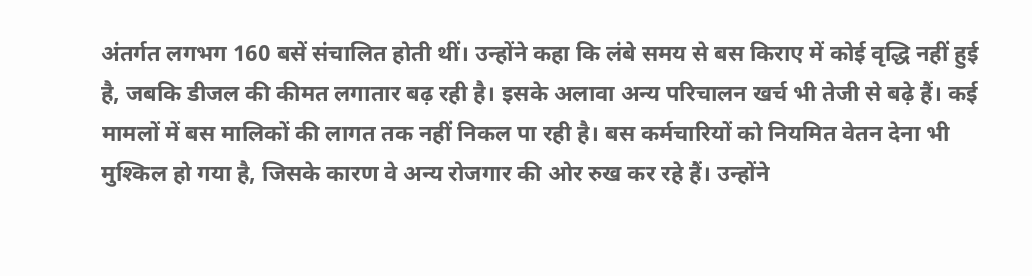अंतर्गत लगभग 160 बसें संचालित होती थीं। उन्होंने कहा कि लंबे समय से बस किराए में कोई वृद्धि नहीं हुई है, जबकि डीजल की कीमत लगातार बढ़ रही है। इसके अलावा अन्य परिचालन खर्च भी तेजी से बढ़े हैं। कई मामलों में बस मालिकों की लागत तक नहीं निकल पा रही है। बस कर्मचारियों को नियमित वेतन देना भी मुश्किल हो गया है, जिसके कारण वे अन्य रोजगार की ओर रुख कर रहे हैं। उन्होंने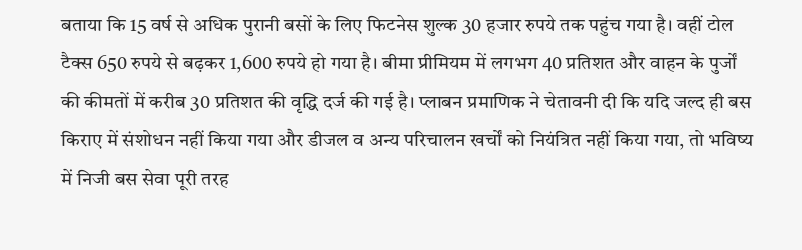बताया कि 15 वर्ष से अधिक पुरानी बसों के लिए फिटनेस शुल्क 30 हजार रुपये तक पहुंच गया है। वहीं टोल टैक्स 650 रुपये से बढ़कर 1,600 रुपये हो गया है। बीमा प्रीमियम में लगभग 40 प्रतिशत और वाहन के पुर्जों की कीमतों में करीब 30 प्रतिशत की वृद्धि दर्ज की गई है। प्लाबन प्रमाणिक ने चेतावनी दी कि यदि जल्द ही बस किराए में संशोधन नहीं किया गया और डीजल व अन्य परिचालन खर्चों को नियंत्रित नहीं किया गया, तो भविष्य में निजी बस सेवा पूरी तरह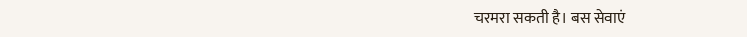चरमरा सकती है। बस सेवाएं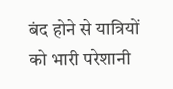बंद होने से यात्रियों को भारी परेशानी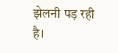झेलनी पड़ रही है।